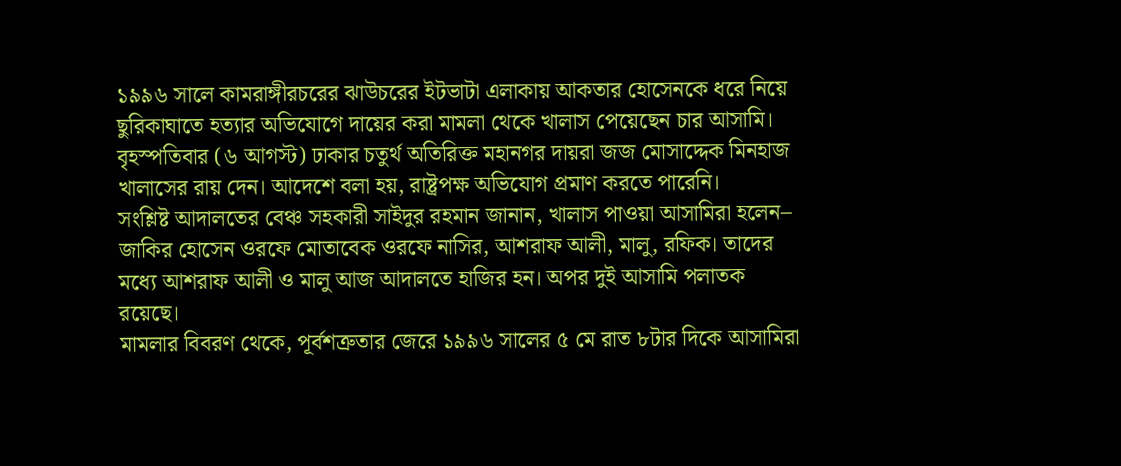১৯৯৬ সালে কামরাঙ্গীরচরের ঝাউচরের ইটভাটা এলাকায় আকতার হোসেনকে ধরে নিয়ে ছুরিকাঘাতে হত্যার অভিযোগে দায়ের করা মামলা থেকে খালাস পেয়েছেন চার আসামি।
বৃহস্পতিবার (৬ আগস্ট) ঢাকার চতুর্থ অতিরিক্ত মহানগর দায়রা জজ মোসাদ্দেক মিনহাজ খালাসের রায় দেন। আদেশে বলা হয়, রাষ্ট্রপক্ষ অভিযোগ প্রমাণ করতে পারেনি।
সংশ্লিষ্ট আদালতের বেঞ্চ সহকারী সাইদুর রহমান জানান, খালাস পাওয়া আসামিরা হলেন– জাকির হোসেন ওরফে মোতাবেক ওরফে নাসির, আশরাফ আলী, মালু, রফিক। তাদের মধ্যে আশরাফ আলী ও মালু আজ আদালতে হাজির হন। অপর দুই আসামি পলাতক রয়েছে।
মামলার বিবরণ থেকে, পূর্বশত্রুতার জেরে ১৯৯৬ সালের ৫ মে রাত ৮টার দিকে আসামিরা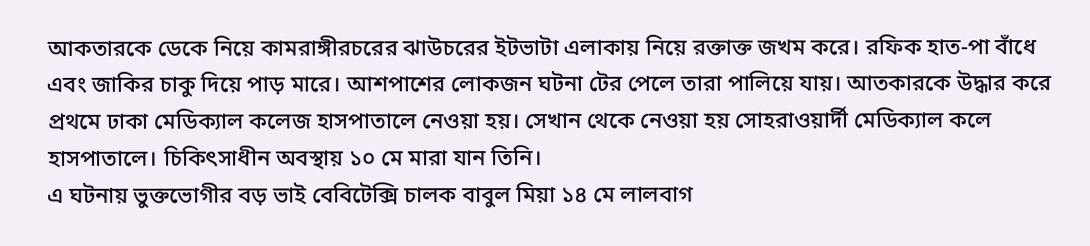আকতারকে ডেকে নিয়ে কামরাঙ্গীরচরের ঝাউচরের ইটভাটা এলাকায় নিয়ে রক্তাক্ত জখম করে। রফিক হাত-পা বাঁধে এবং জাকির চাকু দিয়ে পাড় মারে। আশপাশের লোকজন ঘটনা টের পেলে তারা পালিয়ে যায়। আতকারকে উদ্ধার করে প্রথমে ঢাকা মেডিক্যাল কলেজ হাসপাতালে নেওয়া হয়। সেখান থেকে নেওয়া হয় সোহরাওয়ার্দী মেডিক্যাল কলে হাসপাতালে। চিকিৎসাধীন অবস্থায় ১০ মে মারা যান তিনি।
এ ঘটনায় ভুক্তভোগীর বড় ভাই বেবিটেক্সি চালক বাবুল মিয়া ১৪ মে লালবাগ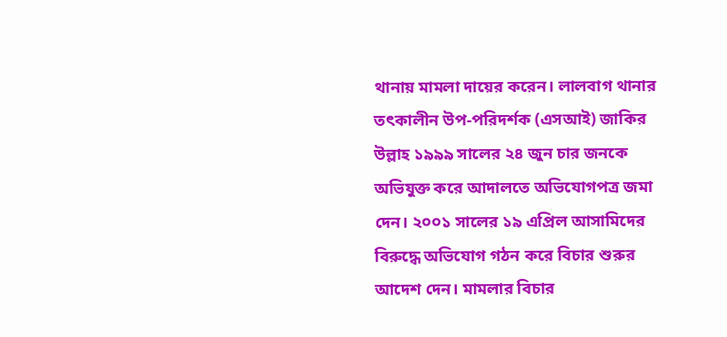থানায় মামলা দায়ের করেন। লালবাগ থানার তৎকালীন উপ-পরিদর্শক (এসআই) জাকির উল্লাহ ১৯৯৯ সালের ২৪ জুন চার জনকে অভিযুক্ত করে আদালতে অভিযোগপত্র জমা দেন। ২০০১ সালের ১৯ এপ্রিল আসামিদের বিরুদ্ধে অভিযোগ গঠন করে বিচার শুরুর আদেশ দেন। মামলার বিচার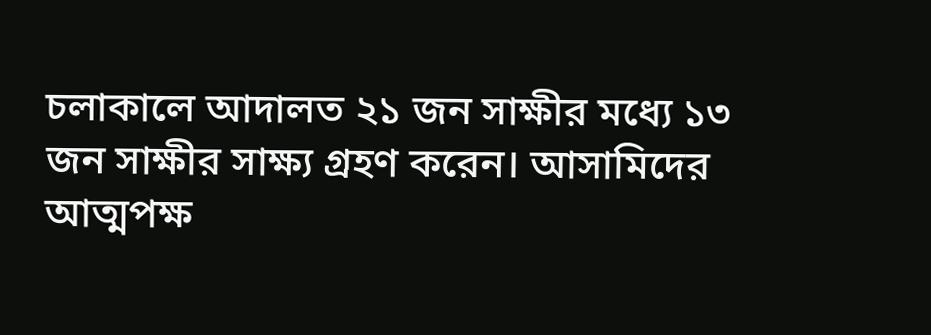চলাকালে আদালত ২১ জন সাক্ষীর মধ্যে ১৩ জন সাক্ষীর সাক্ষ্য গ্রহণ করেন। আসামিদের আত্মপক্ষ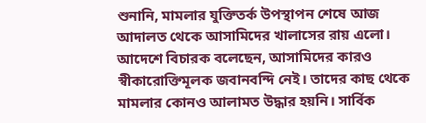শুনানি, মামলার যুক্তিতর্ক উপস্থাপন শেষে আজ আদালত থেকে আসামিদের খালাসের রায় এলো। আদেশে বিচারক বলেছেন, আসামিদের কারও স্বীকারোক্তিমূলক জবানবন্দি নেই। তাদের কাছ থেকে মামলার কোনও আলামত উদ্ধার হয়নি। সার্বিক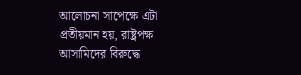আলোচনা সাপেক্ষে এটা প্রতীয়মান হয়, রাষ্ট্রপক্ষ আসামিদের বিরুদ্ধে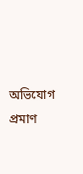অভিযোগ প্রমাণ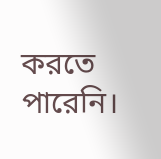করতে পারেনি।